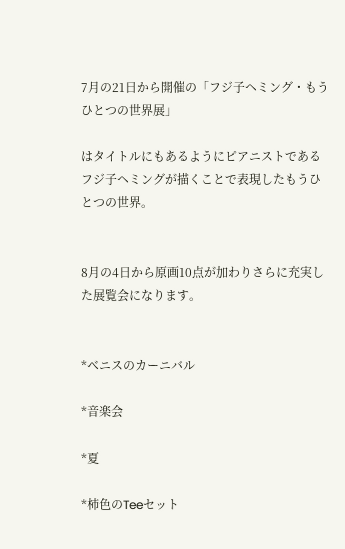7月の21日から開催の「フジ子ヘミング・もうひとつの世界展」

はタイトルにもあるようにピアニストであるフジ子ヘミングが描くことで表現したもうひとつの世界。


8月の4日から原画10点が加わりさらに充実した展覧会になります。


*ベニスのカーニバル

*音楽会

*夏

*柿色のTeeセット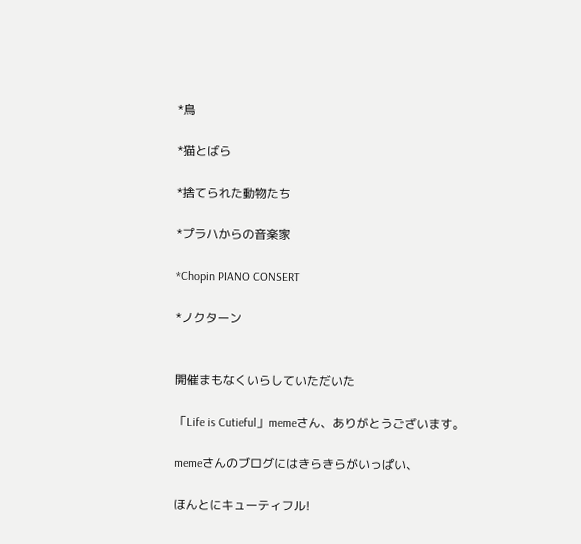*鳥

*猫とばら

*捨てられた動物たち

*プラハからの音楽家

*Chopin PIANO CONSERT

*ノクターン


開催まもなくいらしていただいた

「Life is Cutieful」memeさん、ありがとうございます。

memeさんのブログにはきらきらがいっぱい、

ほんとにキューティフル!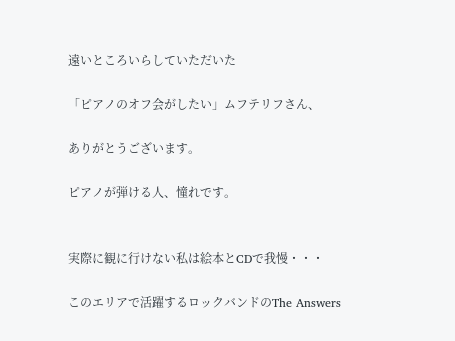遠いところいらしていただいた

「ピアノのオフ会がしたい」ムフテリフさん、

ありがとうございます。

ピアノが弾ける人、憧れです。


実際に観に行けない私は絵本とCDで我慢・・・

このエリアで活躍するロックバンドのThe Answers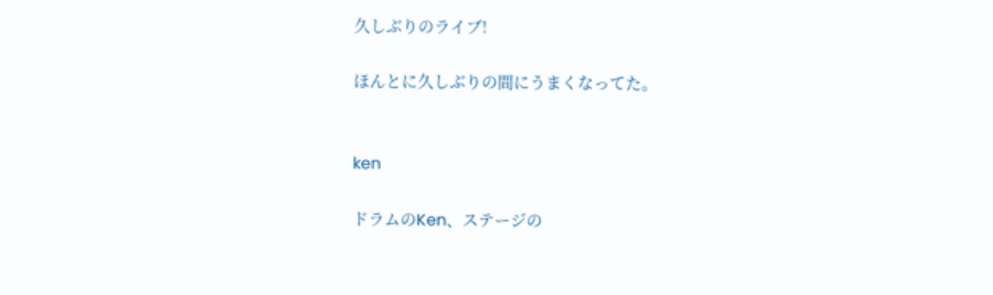久しぶりのライブ!

ほんとに久しぶりの間にうまくなってた。


ken

ドラムのKen、ステージの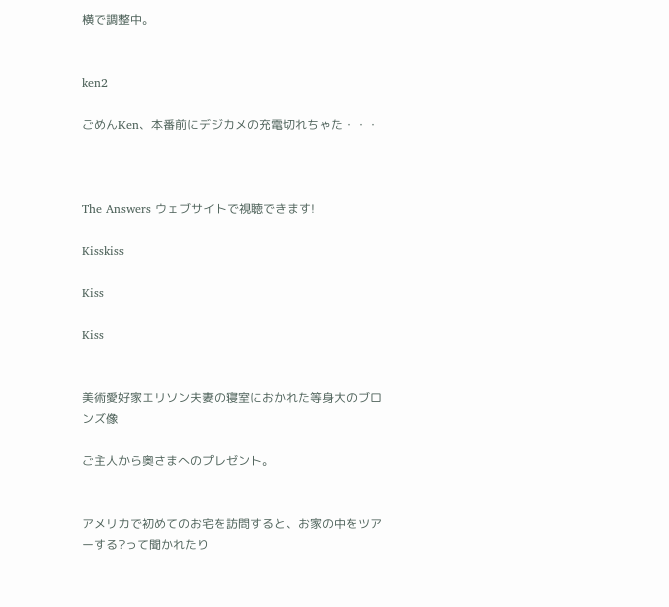横で調整中。


ken2

ごめんKen、本番前にデジカメの充電切れちゃた・・・



The Answers ウェブサイトで視聴できます!

Kisskiss

Kiss

Kiss


美術愛好家エリソン夫妻の寝室におかれた等身大のブロンズ像

ご主人から奥さまへのプレゼント。


アメリカで初めてのお宅を訪問すると、お家の中をツアーする?って聞かれたり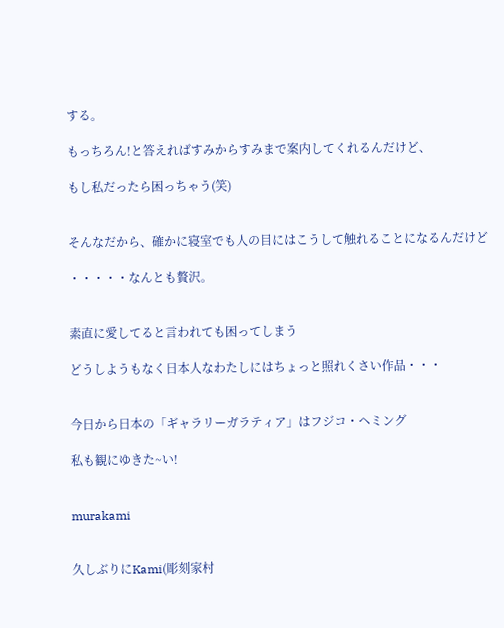する。

もっちろん!と答えればすみからすみまで案内してくれるんだけど、

もし私だったら困っちゃう(笑)


そんなだから、確かに寝室でも人の目にはこうして触れることになるんだけど

・・・・・なんとも贅沢。


素直に愛してると言われても困ってしまう

どうしようもなく日本人なわたしにはちょっと照れくさい作品・・・


今日から日本の「ギャラリーガラティア」はフジコ・ヘミング

私も観にゆきた~い!


murakami


久しぶりにKami(彫刻家村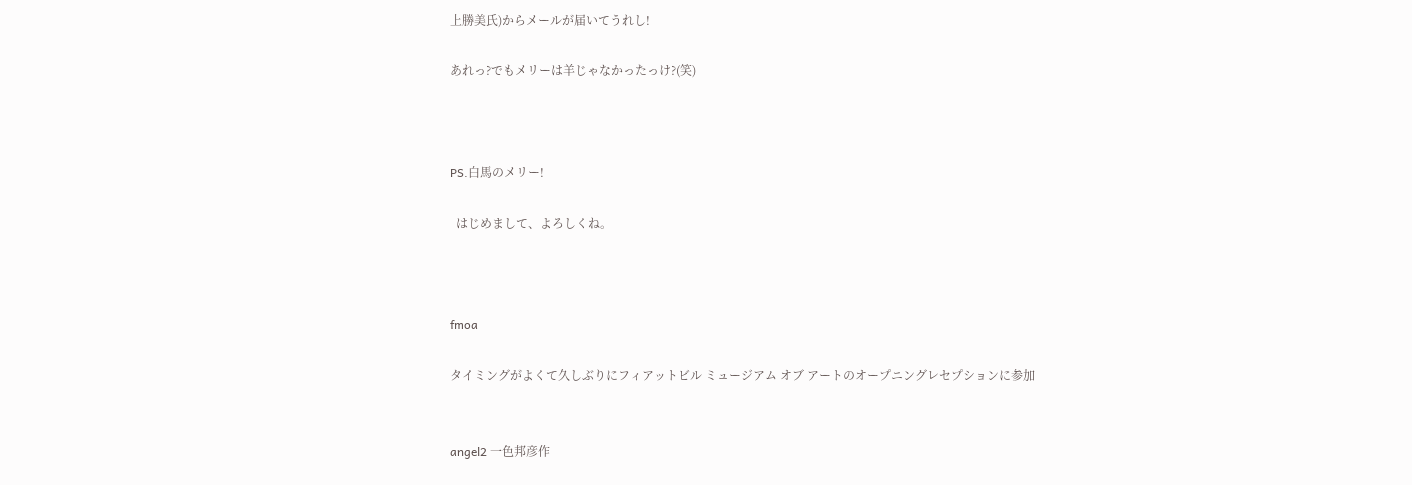上勝美氏)からメールが届いてうれし!

あれっ?でもメリーは羊じゃなかったっけ?(笑)



PS.白馬のメリー!

  はじめまして、よろしくね。



fmoa

タイミングがよくて久しぶりにフィアットビル ミュージアム オブ アートのオープニングレセプションに参加


angel2 一色邦彦作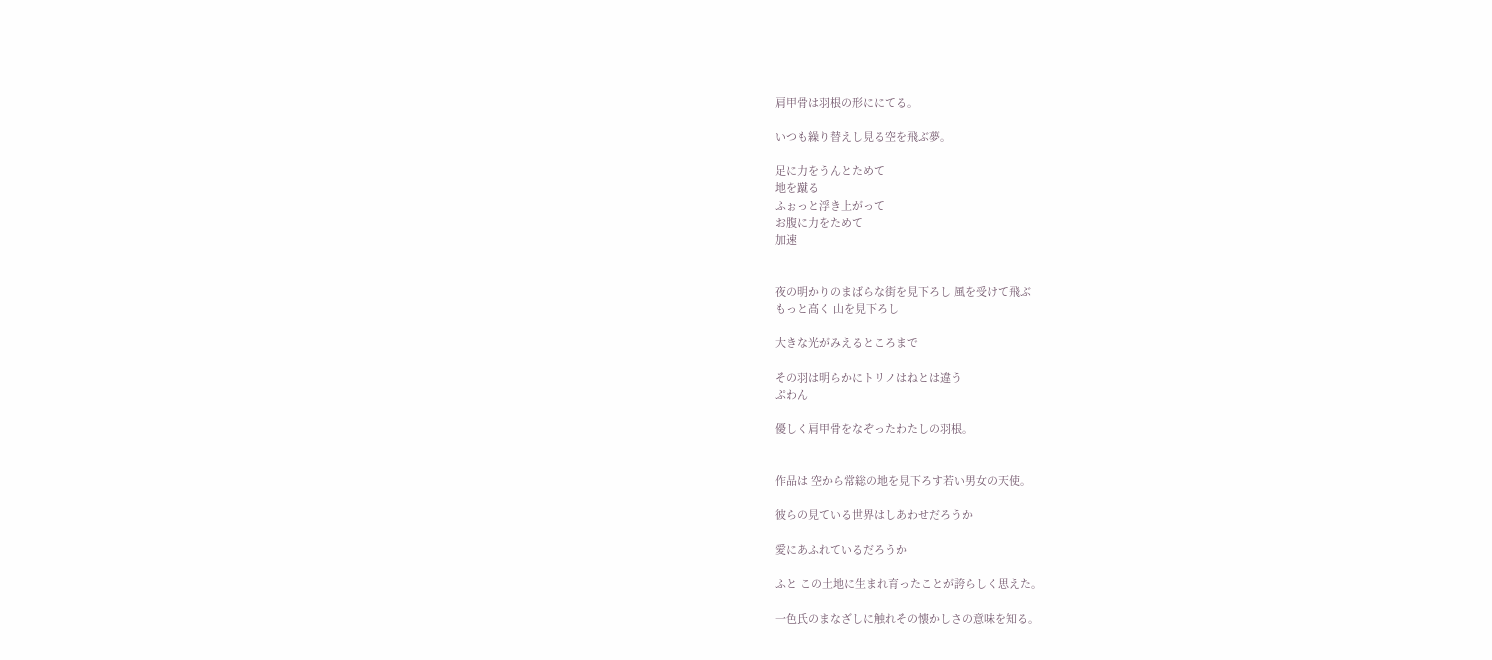肩甲骨は羽根の形ににてる。

いつも繰り替えし見る空を飛ぶ夢。

足に力をうんとためて
地を蹴る
ふぉっと浮き上がって
お腹に力をためて
加速


夜の明かりのまばらな街を見下ろし 風を受けて飛ぶ
もっと高く 山を見下ろし

大きな光がみえるところまで

その羽は明らかにトリノはねとは違う
ぷわん

優しく肩甲骨をなぞったわたしの羽根。


作品は 空から常総の地を見下ろす若い男女の天使。

彼らの見ている世界はしあわせだろうか

愛にあふれているだろうか

ふと この土地に生まれ育ったことが誇らしく思えた。

一色氏のまなざしに触れその懐かしさの意味を知る。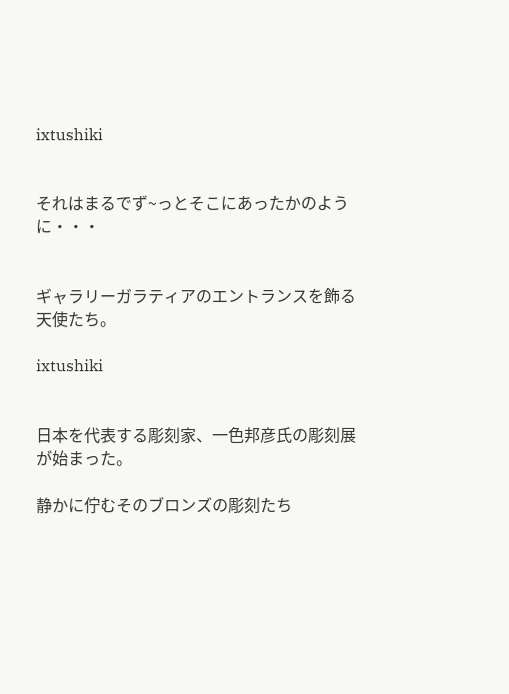ixtushiki


それはまるでず~っとそこにあったかのように・・・


ギャラリーガラティアのエントランスを飾る天使たち。

ixtushiki


日本を代表する彫刻家、一色邦彦氏の彫刻展が始まった。

静かに佇むそのブロンズの彫刻たち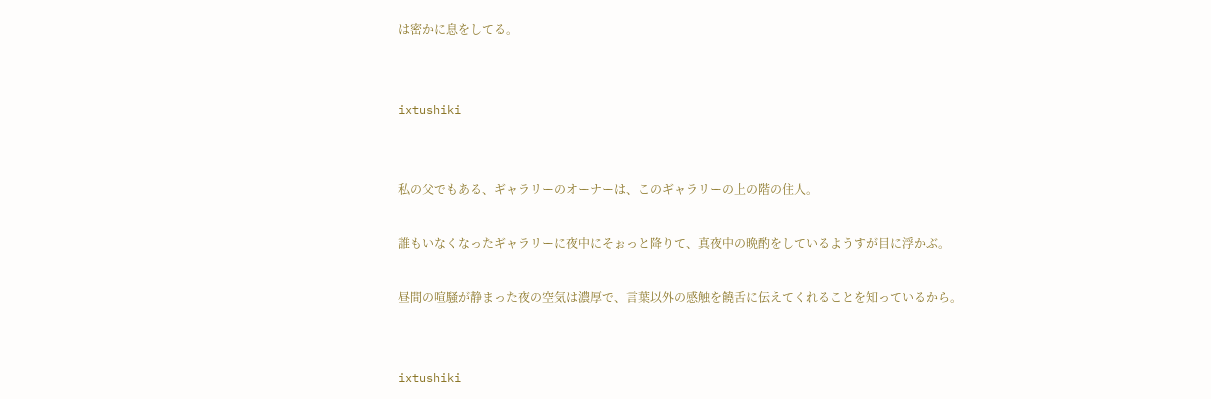は密かに息をしてる。


ixtushiki


私の父でもある、ギャラリーのオーナーは、このギャラリーの上の階の住人。

誰もいなくなったギャラリーに夜中にそぉっと降りて、真夜中の晩酌をしているようすが目に浮かぶ。

昼間の喧騒が静まった夜の空気は濃厚で、言葉以外の感触を饒舌に伝えてくれることを知っているから。


ixtushiki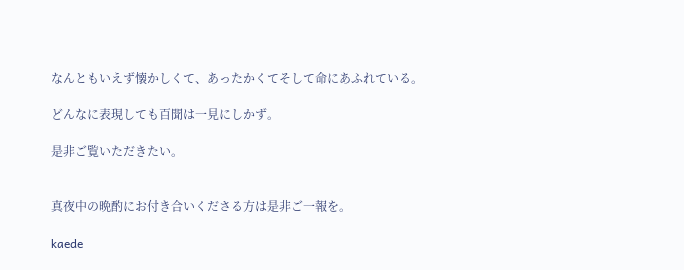なんともいえず懐かしくて、あったかくてそして命にあふれている。

どんなに表現しても百聞は一見にしかず。

是非ご覧いただきたい。


真夜中の晩酌にお付き合いくださる方は是非ご一報を。

kaede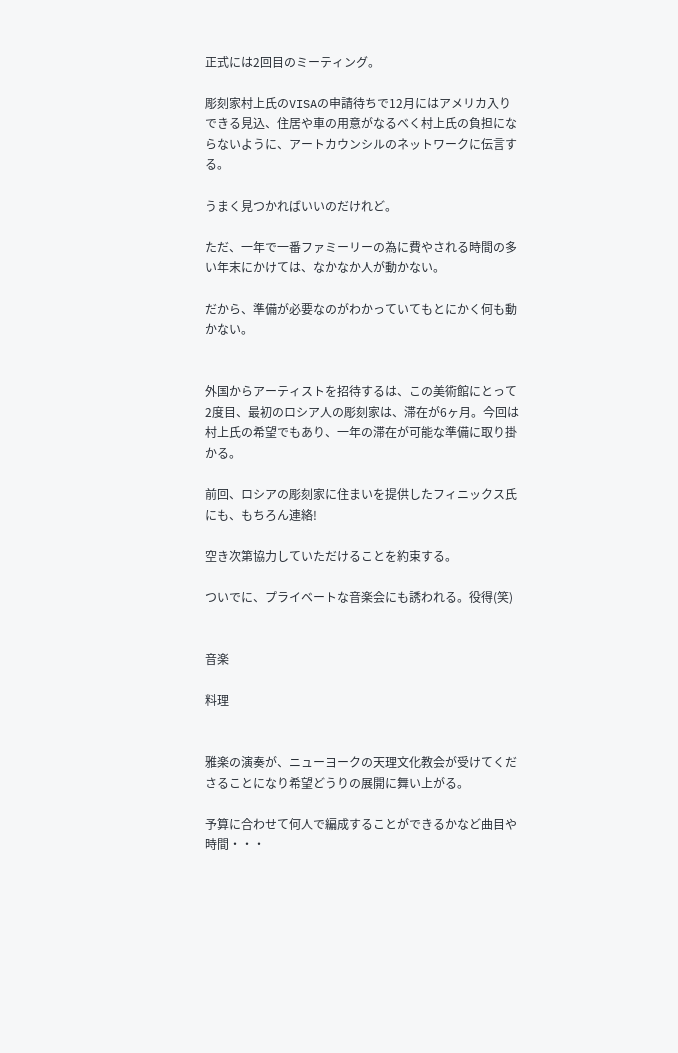正式には2回目のミーティング。

彫刻家村上氏のVISAの申請待ちで12月にはアメリカ入りできる見込、住居や車の用意がなるべく村上氏の負担にならないように、アートカウンシルのネットワークに伝言する。

うまく見つかればいいのだけれど。

ただ、一年で一番ファミーリーの為に費やされる時間の多い年末にかけては、なかなか人が動かない。

だから、準備が必要なのがわかっていてもとにかく何も動かない。


外国からアーティストを招待するは、この美術館にとって2度目、最初のロシア人の彫刻家は、滞在が6ヶ月。今回は村上氏の希望でもあり、一年の滞在が可能な準備に取り掛かる。

前回、ロシアの彫刻家に住まいを提供したフィニックス氏にも、もちろん連絡!

空き次第協力していただけることを約束する。

ついでに、プライベートな音楽会にも誘われる。役得(笑)


音楽

料理


雅楽の演奏が、ニューヨークの天理文化教会が受けてくださることになり希望どうりの展開に舞い上がる。

予算に合わせて何人で編成することができるかなど曲目や時間・・・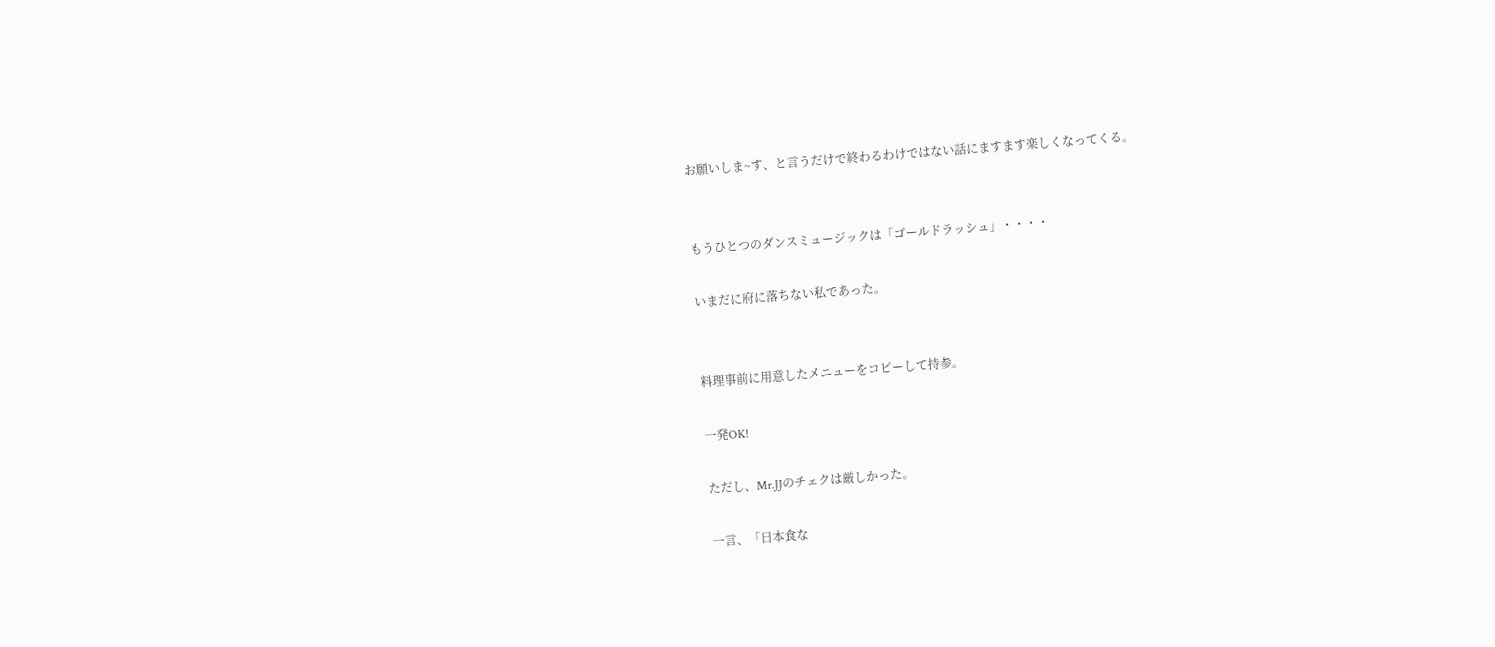お願いしま~す、と言うだけで終わるわけではない話にますます楽しくなってくる。


もうひとつのダンスミュージックは「ゴールドラッシュ」・・・・

いまだに府に落ちない私であった。


料理事前に用意したメニューをコピーして持参。

一発OK!

ただし、Mr.JJのチェクは厳しかった。

一言、「日本食な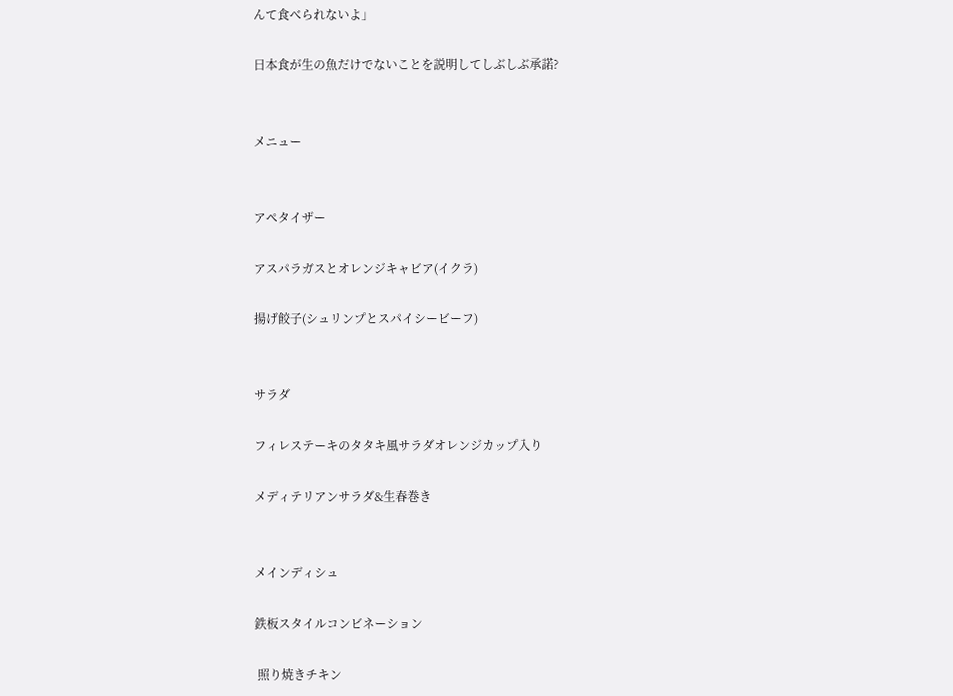んて食べられないよ」

日本食が生の魚だけでないことを説明してしぶしぶ承諾?


メニュー


アペタイザー

アスパラガスとオレンジキャビア(イクラ)

揚げ餃子(シュリンプとスパイシービーフ)


サラダ

フィレステーキのタタキ風サラダオレンジカップ入り

メディテリアンサラダ&生春巻き


メインディシュ

鉄板スタイルコンビネーション

 照り焼きチキン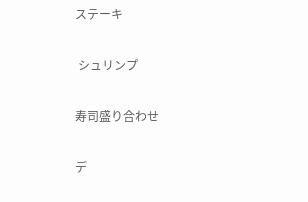ステーキ

 シュリンプ

寿司盛り合わせ

デ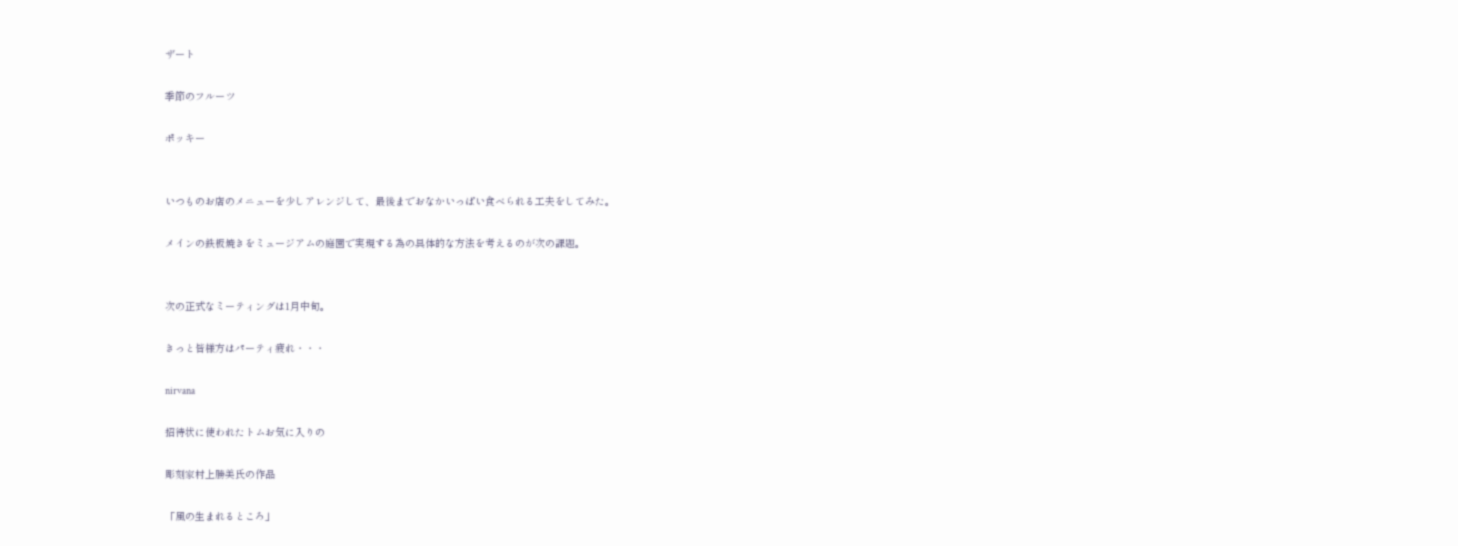ザート

季節のフルーツ

ポッキー


いつものお店のメニューを少しアレンジして、最後までおなかいっぱい食べられる工夫をしてみた。

メインの鉄板焼きをミュージアムの庭園で実現する為の具体的な方法を考えるのが次の課題。


次の正式なミーティングは1月中旬。

きっと皆様方はパーティ疲れ・・・

nirvana

招待状に使われたトムお気に入りの

彫刻家村上勝美氏の作品

「風の生まれるところ」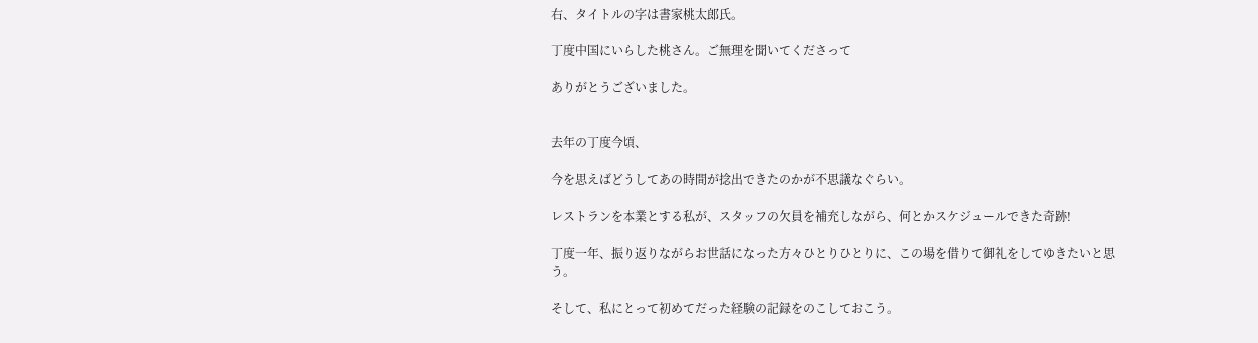右、タイトルの字は書家桃太郎氏。

丁度中国にいらした桃さん。ご無理を聞いてくださって

ありがとうございました。


去年の丁度今頃、

今を思えばどうしてあの時間が捻出できたのかが不思議なぐらい。

レストランを本業とする私が、スタッフの欠員を補充しながら、何とかスケジュールできた奇跡!

丁度一年、振り返りながらお世話になった方々ひとりひとりに、この場を借りて御礼をしてゆきたいと思う。

そして、私にとって初めてだった経験の記録をのこしておこう。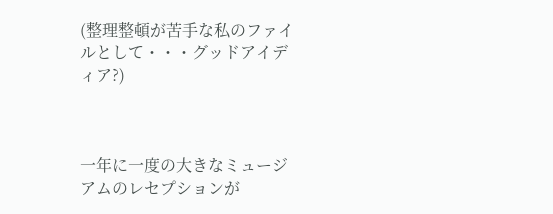(整理整頓が苦手な私のファイルとして・・・グッドアイディア?)



一年に一度の大きなミュージアムのレセプションが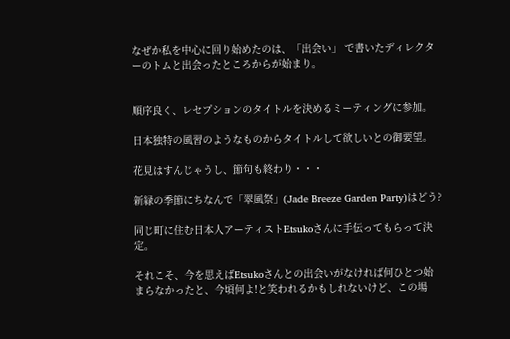なぜか私を中心に回り始めたのは、「出会い」 で書いたディレクターのトムと出会ったところからが始まり。


順序良く、レセプションのタイトルを決めるミーティングに参加。

日本独特の風習のようなものからタイトルして欲しいとの御要望。

花見はすんじゃうし、節句も終わり・・・

新緑の季節にちなんで「翠風祭」(Jade Breeze Garden Party)はどう?

同じ町に住む日本人アーティストEtsukoさんに手伝ってもらって決定。

それこそ、今を思えばEtsukoさんとの出会いがなければ何ひとつ始まらなかったと、今頃何よ!と笑われるかもしれないけど、この場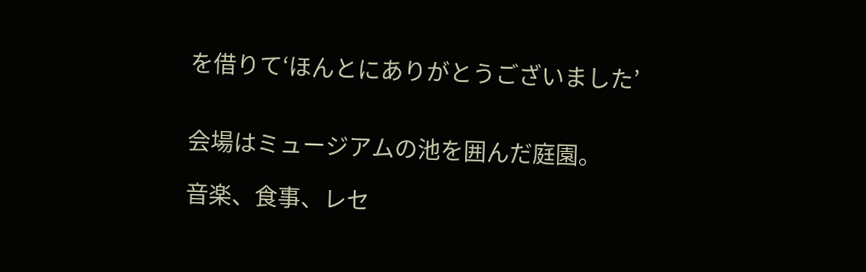を借りて‘ほんとにありがとうございました’


会場はミュージアムの池を囲んだ庭園。

音楽、食事、レセ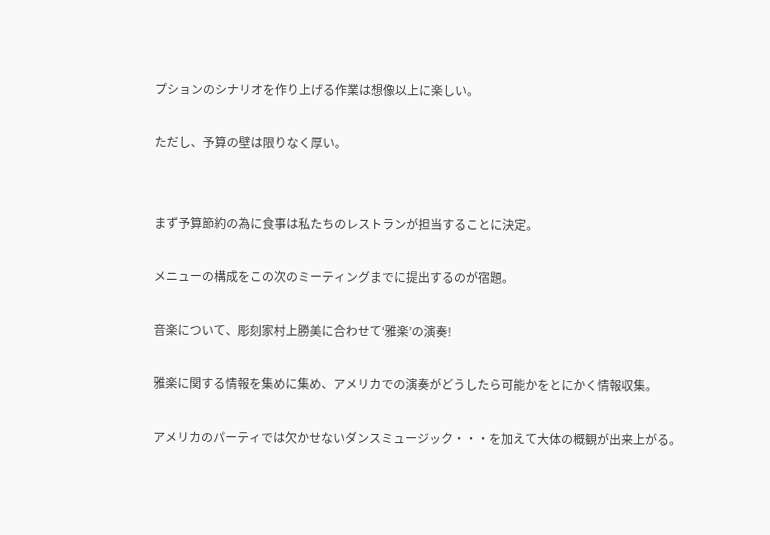プションのシナリオを作り上げる作業は想像以上に楽しい。

ただし、予算の壁は限りなく厚い。


まず予算節約の為に食事は私たちのレストランが担当することに決定。

メニューの構成をこの次のミーティングまでに提出するのが宿題。

音楽について、彫刻家村上勝美に合わせて‘雅楽’の演奏!

雅楽に関する情報を集めに集め、アメリカでの演奏がどうしたら可能かをとにかく情報収集。

アメリカのパーティでは欠かせないダンスミュージック・・・を加えて大体の概観が出来上がる。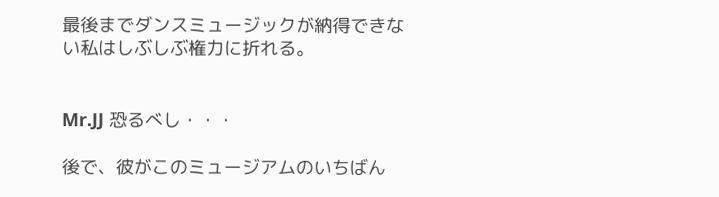最後までダンスミュージックが納得できない私はしぶしぶ権力に折れる。


Mr.JJ 恐るべし・・・

後で、彼がこのミュージアムのいちばん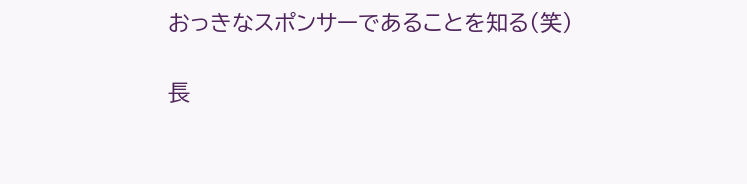おっきなスポンサーであることを知る(笑)

長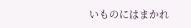いものにはまかれ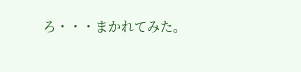ろ・・・まかれてみた。